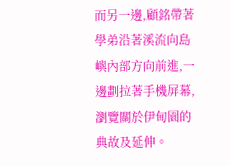而另一邊,顧銘帶著學弟沿著溪流向島嶼內部方向前進,一邊劃拉著手機屏幕,瀏覽關於伊甸園的典故及延伸。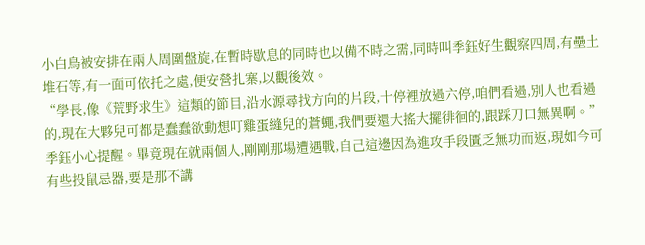小白鳥被安排在兩人周圍盤旋,在暫時歇息的同時也以備不時之需,同時叫季鈺好生觀察四周,有壘土堆石等,有一面可依托之處,便安營扎寨,以觀後效。
“學長,像《荒野求生》這類的節目,沿水源尋找方向的片段,十停裡放過六停,咱們看過,別人也看過的,現在大夥兒可都是蠢蠢欲動想叮雞蛋縫兒的蒼蠅,我們要還大搖大擺徘徊的,跟踩刀口無異啊。”
季鈺小心提醒。畢竟現在就兩個人,剛剛那場遭遇戰,自己這邊因為進攻手段匱乏無功而返,現如今可有些投鼠忌器,要是那不講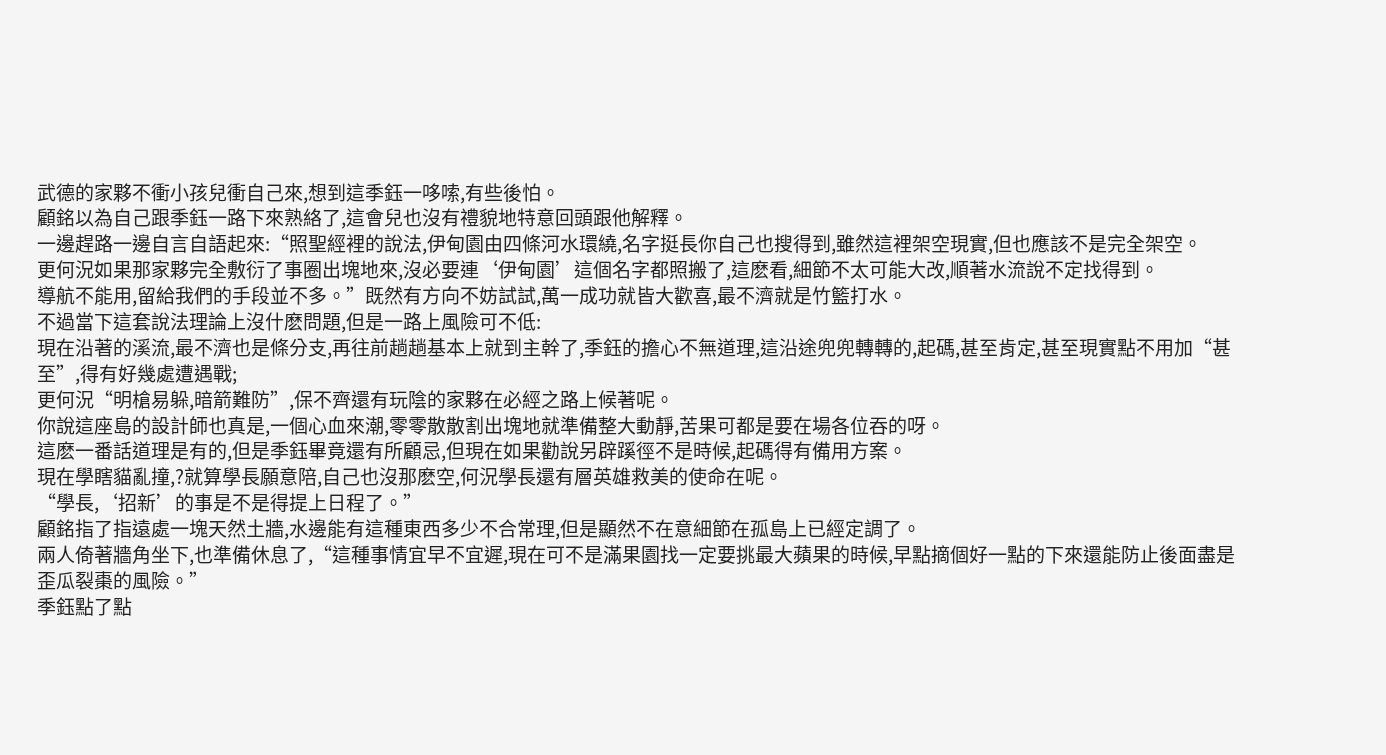武德的家夥不衝小孩兒衝自己來,想到這季鈺一哆嗦,有些後怕。
顧銘以為自己跟季鈺一路下來熟絡了,這會兒也沒有禮貌地特意回頭跟他解釋。
一邊趕路一邊自言自語起來:“照聖經裡的說法,伊甸園由四條河水環繞,名字挺長你自己也搜得到,雖然這裡架空現實,但也應該不是完全架空。
更何況如果那家夥完全敷衍了事圈出塊地來,沒必要連‘伊甸園’這個名字都照搬了,這麽看,細節不太可能大改,順著水流說不定找得到。
導航不能用,留給我們的手段並不多。”既然有方向不妨試試,萬一成功就皆大歡喜,最不濟就是竹籃打水。
不過當下這套說法理論上沒什麽問題,但是一路上風險可不低:
現在沿著的溪流,最不濟也是條分支,再往前趟趟基本上就到主幹了,季鈺的擔心不無道理,這沿途兜兜轉轉的,起碼,甚至肯定,甚至現實點不用加“甚至”,得有好幾處遭遇戰;
更何況“明槍易躲,暗箭難防”,保不齊還有玩陰的家夥在必經之路上候著呢。
你說這座島的設計師也真是,一個心血來潮,零零散散割出塊地就準備整大動靜,苦果可都是要在場各位吞的呀。
這麽一番話道理是有的,但是季鈺畢竟還有所顧忌,但現在如果勸說另辟蹊徑不是時候,起碼得有備用方案。
現在學瞎貓亂撞,?就算學長願意陪,自己也沒那麽空,何況學長還有層英雄救美的使命在呢。
“學長,‘招新’的事是不是得提上日程了。”
顧銘指了指遠處一塊天然土牆,水邊能有這種東西多少不合常理,但是顯然不在意細節在孤島上已經定調了。
兩人倚著牆角坐下,也準備休息了,“這種事情宜早不宜遲,現在可不是滿果園找一定要挑最大蘋果的時候,早點摘個好一點的下來還能防止後面盡是歪瓜裂棗的風險。”
季鈺點了點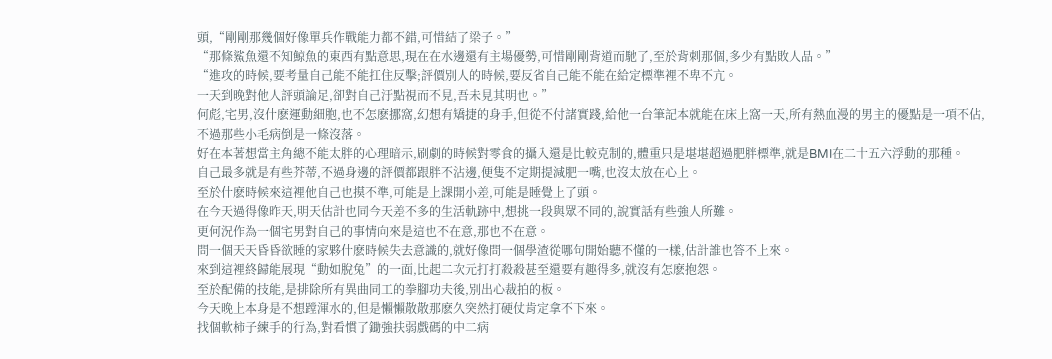頭,“剛剛那幾個好像單兵作戰能力都不錯,可惜結了梁子。”
“那條鯊魚還不知鯨魚的東西有點意思,現在在水邊還有主場優勢,可惜剛剛背道而馳了,至於背刺那個,多少有點敗人品。”
“進攻的時候,要考量自己能不能扛住反擊;評價別人的時候,要反省自己能不能在給定標準裡不卑不亢。
一天到晚對他人評頭論足,卻對自己汙點視而不見,吾未見其明也。”
何彪,宅男,沒什麽運動細胞,也不怎麽挪窩,幻想有矯捷的身手,但從不付諸實踐,給他一台筆記本就能在床上窩一天,所有熱血漫的男主的優點是一項不佔, 不過那些小毛病倒是一條沒落。
好在本著想當主角總不能太胖的心理暗示,刷劇的時候對零食的攝入還是比較克制的,體重只是堪堪超過肥胖標準,就是BMI在二十五六浮動的那種。
自己最多就是有些芥蒂,不過身邊的評價都跟胖不沾邊,便隻不定期提減肥一嘴,也沒太放在心上。
至於什麽時候來這裡他自己也摸不準,可能是上課開小差,可能是睡覺上了頭。
在今天過得像昨天,明天估計也同今天差不多的生活軌跡中,想挑一段與眾不同的,說實話有些強人所難。
更何況作為一個宅男對自己的事情向來是這也不在意,那也不在意。
問一個天天昏昏欲睡的家夥什麽時候失去意識的,就好像問一個學渣從哪句開始聽不懂的一樣,估計誰也答不上來。
來到這裡終歸能展現“動如脫兔”的一面,比起二次元打打殺殺甚至還要有趣得多,就沒有怎麽抱怨。
至於配備的技能,是排除所有異曲同工的拳腳功夫後,別出心裁拍的板。
今天晚上本身是不想蹚渾水的,但是懶懶散散那麽久突然打硬仗肯定拿不下來。
找個軟柿子練手的行為,對看慣了鋤強扶弱戲碼的中二病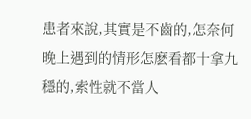患者來說,其實是不齒的,怎奈何晚上遇到的情形怎麽看都十拿九穩的,索性就不當人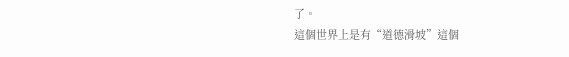了。
這個世界上是有“道德滑坡”這個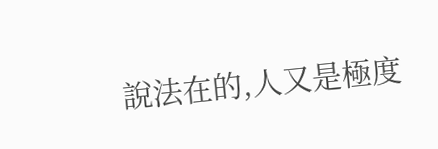說法在的,人又是極度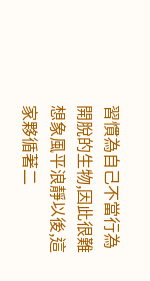習慣為自己不當行為開脫的生物,因此很難想象風平浪靜以後,這家夥循著二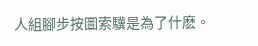人組腳步按圖索驥是為了什麽。